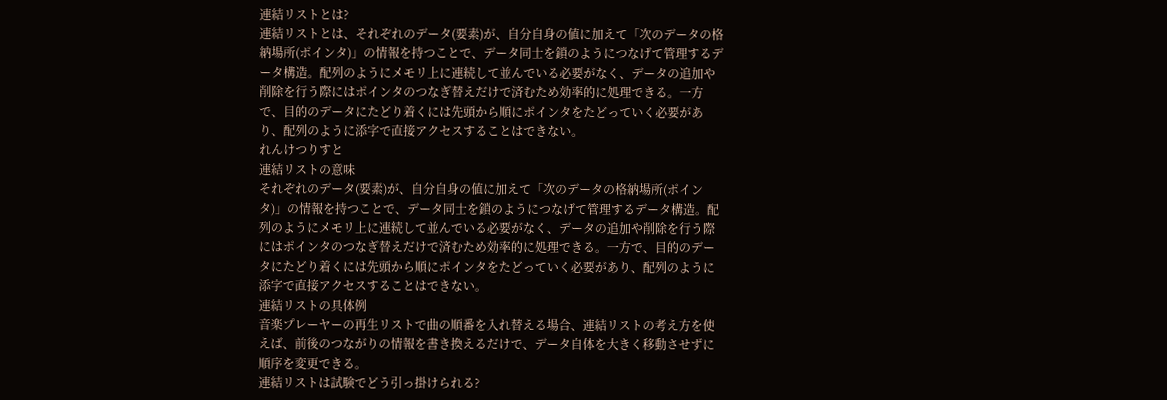連結リストとは?
連結リストとは、それぞれのデータ(要素)が、自分自身の値に加えて「次のデータの格納場所(ポインタ)」の情報を持つことで、データ同士を鎖のようにつなげて管理するデータ構造。配列のようにメモリ上に連続して並んでいる必要がなく、データの追加や削除を行う際にはポインタのつなぎ替えだけで済むため効率的に処理できる。一方で、目的のデータにたどり着くには先頭から順にポインタをたどっていく必要があり、配列のように添字で直接アクセスすることはできない。
れんけつりすと
連結リストの意味
それぞれのデータ(要素)が、自分自身の値に加えて「次のデータの格納場所(ポインタ)」の情報を持つことで、データ同士を鎖のようにつなげて管理するデータ構造。配列のようにメモリ上に連続して並んでいる必要がなく、データの追加や削除を行う際にはポインタのつなぎ替えだけで済むため効率的に処理できる。一方で、目的のデータにたどり着くには先頭から順にポインタをたどっていく必要があり、配列のように添字で直接アクセスすることはできない。
連結リストの具体例
音楽プレーヤーの再生リストで曲の順番を入れ替える場合、連結リストの考え方を使えば、前後のつながりの情報を書き換えるだけで、データ自体を大きく移動させずに順序を変更できる。
連結リストは試験でどう引っ掛けられる?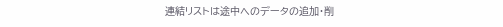連結リストは途中へのデータの追加・削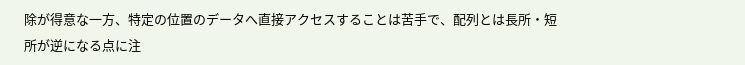除が得意な一方、特定の位置のデータへ直接アクセスすることは苦手で、配列とは長所・短所が逆になる点に注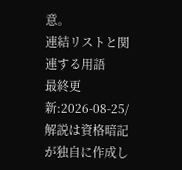意。
連結リストと関連する用語
最終更新:2026-08-25/解説は資格暗記が独自に作成し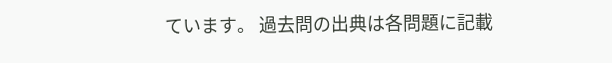ています。 過去問の出典は各問題に記載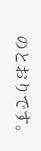のとおりです。